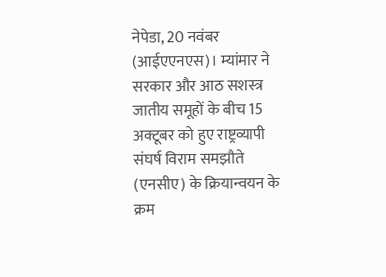नेपेडा, 20 नवंबर (आईएएनएस)। म्यांमार ने सरकार और आठ सशस्त्र जातीय समूहों के बीच 15 अक्टूबर को हुए राष्ट्रव्यापी संघर्ष विराम समझौते (एनसीए) के क्रियान्वयन के क्रम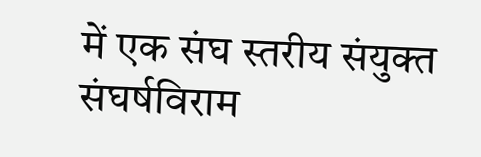में एक संघ स्तरीय संयुक्त संघर्षविराम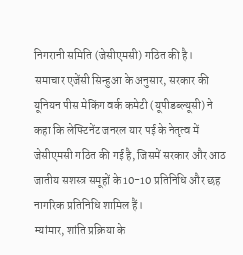निगरानी समिति (जेसीएमसी) गठित की है।
समाचार एजेंसी सिन्हुआ के अनुसार, सरकार की यूनियन पीस मेकिंग वर्क कमेटी (यूपीडब्ल्यूसी) ने कहा कि लेफ्टिनेंट जनरल यार पई के नेतृत्व में जेसीएमसी गठित की गई है, जिसमें सरकार और आठ जातीय सशस्त्र समूहों के 10-10 प्रतिनिधि और छह नागरिक प्रतिनिधि शामिल हैं।
म्यांमार, शांति प्रक्रिया के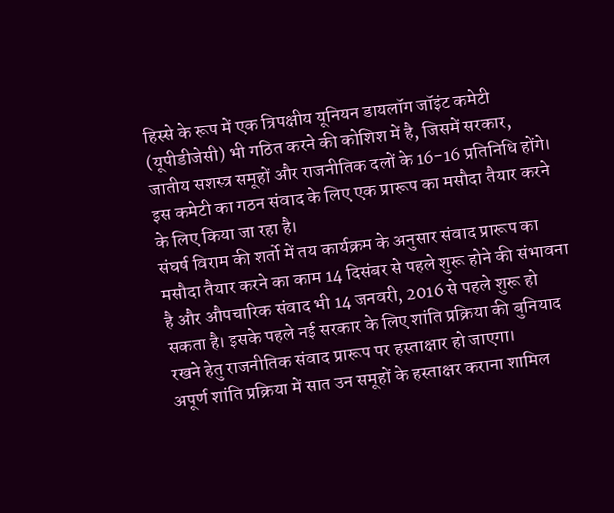हिस्से के रूप में एक त्रिपक्षीय यूनियन डायलॉग जॉइंट कमेटी (यूपीडीजेसी) भी गठित करने की कोशिश में है, जिसमें सरकार, जातीय सशस्त्र समूहों और राजनीतिक दलों के 16-16 प्रतिनिधि होंगे। इस कमेटी का गठन संवाद के लिए एक प्रारूप का मसौदा तैयार करने के लिए किया जा रहा है।
संघर्ष विराम की शर्तो में तय कार्यक्रम के अनुसार संवाद प्रारूप का मसौदा तैयार करने का काम 14 दिसंबर से पहले शुरू होने की संभावना है और औपचारिक संवाद भी 14 जनवरी, 2016 से पहले शुरू हो सकता है। इसके पहले नई सरकार के लिए शांति प्रक्रिया की बुनियाद रखने हेतु राजनीतिक संवाद प्रारूप पर हस्ताक्षार हो जाएगा।
अपूर्ण शांति प्रक्रिया में सात उन समूहों के हस्ताक्षर कराना शामिल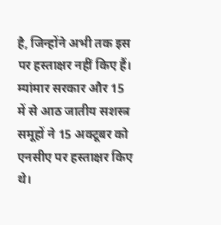है, जिन्होंने अभी तक इस पर हस्ताक्षर नहीं किए हैं।
म्यांमार सरकार और 15 में से आठ जातीय सशस्त्र समूहों ने 15 अक्टूबर को एनसीए पर हस्ताक्षर किए थे।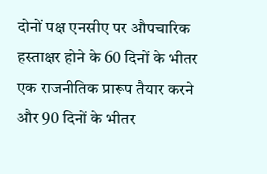दोनों पक्ष एनसीए पर औपचारिक हस्ताक्षर होने के 60 दिनों के भीतर एक राजनीतिक प्रारूप तैयार करने और 90 दिनों के भीतर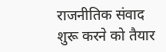राजनीतिक संवाद शुरू करने को तैयार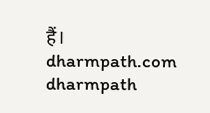हैं।
dharmpath.com dharmpath